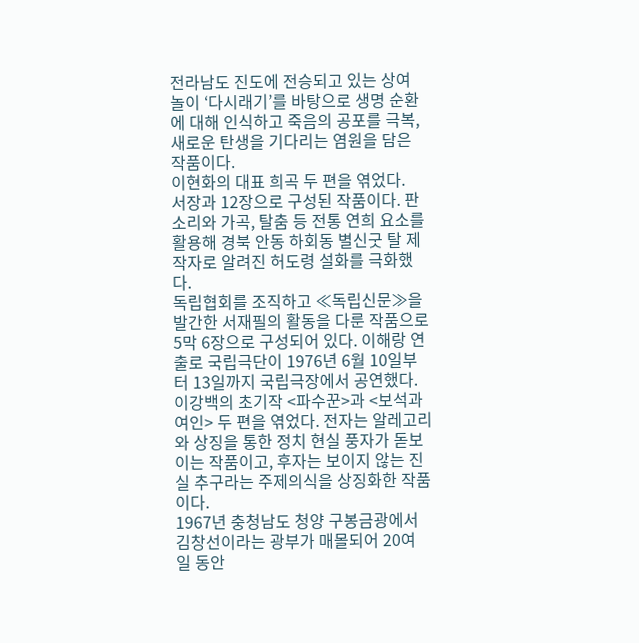전라남도 진도에 전승되고 있는 상여 놀이 ‘다시래기’를 바탕으로 생명 순환에 대해 인식하고 죽음의 공포를 극복, 새로운 탄생을 기다리는 염원을 담은 작품이다.
이현화의 대표 희곡 두 편을 엮었다.
서장과 12장으로 구성된 작품이다. 판소리와 가곡, 탈춤 등 전통 연희 요소를 활용해 경북 안동 하회동 별신굿 탈 제작자로 알려진 허도령 설화를 극화했다.
독립협회를 조직하고 ≪독립신문≫을 발간한 서재필의 활동을 다룬 작품으로 5막 6장으로 구성되어 있다. 이해랑 연출로 국립극단이 1976년 6월 10일부터 13일까지 국립극장에서 공연했다.
이강백의 초기작 <파수꾼>과 <보석과 여인> 두 편을 엮었다. 전자는 알레고리와 상징을 통한 정치 현실 풍자가 돋보이는 작품이고, 후자는 보이지 않는 진실 추구라는 주제의식을 상징화한 작품이다.
1967년 충청남도 청양 구봉금광에서 김창선이라는 광부가 매몰되어 20여 일 동안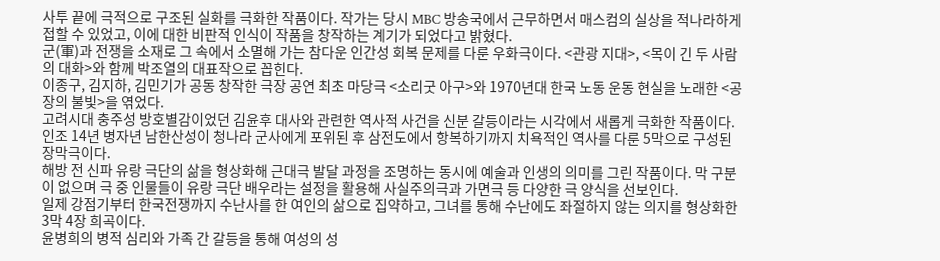사투 끝에 극적으로 구조된 실화를 극화한 작품이다. 작가는 당시 MBC 방송국에서 근무하면서 매스컴의 실상을 적나라하게 접할 수 있었고, 이에 대한 비판적 인식이 작품을 창작하는 계기가 되었다고 밝혔다.
군(軍)과 전쟁을 소재로 그 속에서 소멸해 가는 참다운 인간성 회복 문제를 다룬 우화극이다. <관광 지대>, <목이 긴 두 사람의 대화>와 함께 박조열의 대표작으로 꼽힌다.
이종구, 김지하, 김민기가 공동 창작한 극장 공연 최초 마당극 <소리굿 아구>와 1970년대 한국 노동 운동 현실을 노래한 <공장의 불빛>을 엮었다.
고려시대 충주성 방호별감이었던 김윤후 대사와 관련한 역사적 사건을 신분 갈등이라는 시각에서 새롭게 극화한 작품이다.
인조 14년 병자년 남한산성이 청나라 군사에게 포위된 후 삼전도에서 항복하기까지 치욕적인 역사를 다룬 5막으로 구성된 장막극이다.
해방 전 신파 유랑 극단의 삶을 형상화해 근대극 발달 과정을 조명하는 동시에 예술과 인생의 의미를 그린 작품이다. 막 구분이 없으며 극 중 인물들이 유랑 극단 배우라는 설정을 활용해 사실주의극과 가면극 등 다양한 극 양식을 선보인다.
일제 강점기부터 한국전쟁까지 수난사를 한 여인의 삶으로 집약하고, 그녀를 통해 수난에도 좌절하지 않는 의지를 형상화한 3막 4장 희곡이다.
윤병희의 병적 심리와 가족 간 갈등을 통해 여성의 성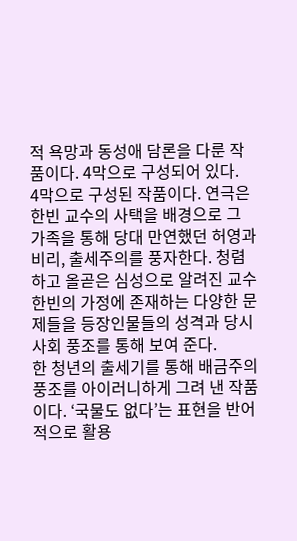적 욕망과 동성애 담론을 다룬 작품이다. 4막으로 구성되어 있다.
4막으로 구성된 작품이다. 연극은 한빈 교수의 사택을 배경으로 그 가족을 통해 당대 만연했던 허영과 비리, 출세주의를 풍자한다. 청렴하고 올곧은 심성으로 알려진 교수 한빈의 가정에 존재하는 다양한 문제들을 등장인물들의 성격과 당시 사회 풍조를 통해 보여 준다.
한 청년의 출세기를 통해 배금주의 풍조를 아이러니하게 그려 낸 작품이다. ‘국물도 없다’는 표현을 반어적으로 활용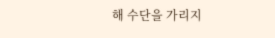해 수단을 가리지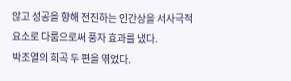않고 성공을 향해 전진하는 인간상을 서사극적 요소로 다룸으로써 풍자 효과를 냈다.
박조열의 희곡 두 편을 엮었다.